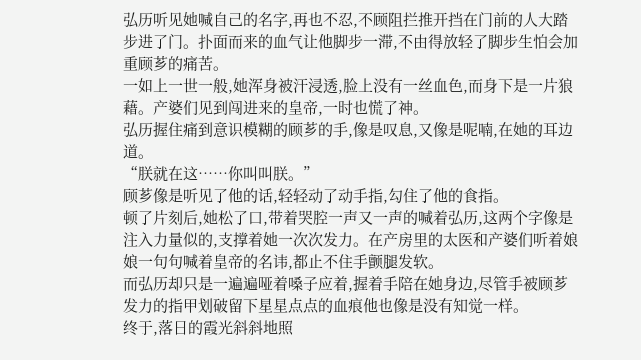弘历听见她喊自己的名字,再也不忍,不顾阻拦推开挡在门前的人大踏步进了门。扑面而来的血气让他脚步一滞,不由得放轻了脚步生怕会加重顾芗的痛苦。
一如上一世一般,她浑身被汗浸透,脸上没有一丝血色,而身下是一片狼藉。产婆们见到闯进来的皇帝,一时也慌了神。
弘历握住痛到意识模糊的顾芗的手,像是叹息,又像是呢喃,在她的耳边道。
“朕就在这……你叫叫朕。”
顾芗像是听见了他的话,轻轻动了动手指,勾住了他的食指。
顿了片刻后,她松了口,带着哭腔一声又一声的喊着弘历,这两个字像是注入力量似的,支撑着她一次次发力。在产房里的太医和产婆们听着娘娘一句句喊着皇帝的名讳,都止不住手颤腿发软。
而弘历却只是一遍遍哑着嗓子应着,握着手陪在她身边,尽管手被顾芗发力的指甲划破留下星星点点的血痕他也像是没有知觉一样。
终于,落日的霞光斜斜地照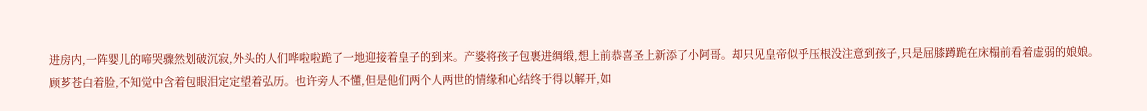进房内,一阵婴儿的啼哭骤然划破沉寂,外头的人们哗啦啦跪了一地迎接着皇子的到来。产婆将孩子包裹进绸缎,想上前恭喜圣上新添了小阿哥。却只见皇帝似乎压根没注意到孩子,只是屈膝蹲跪在床榻前看着虚弱的娘娘。
顾芗苍白着脸,不知觉中含着包眼泪定定望着弘历。也许旁人不懂,但是他们两个人两世的情缘和心结终于得以解开,如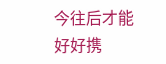今往后才能好好携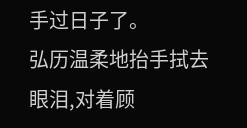手过日子了。
弘历温柔地抬手拭去眼泪,对着顾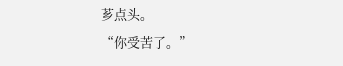芗点头。
“你受苦了。”